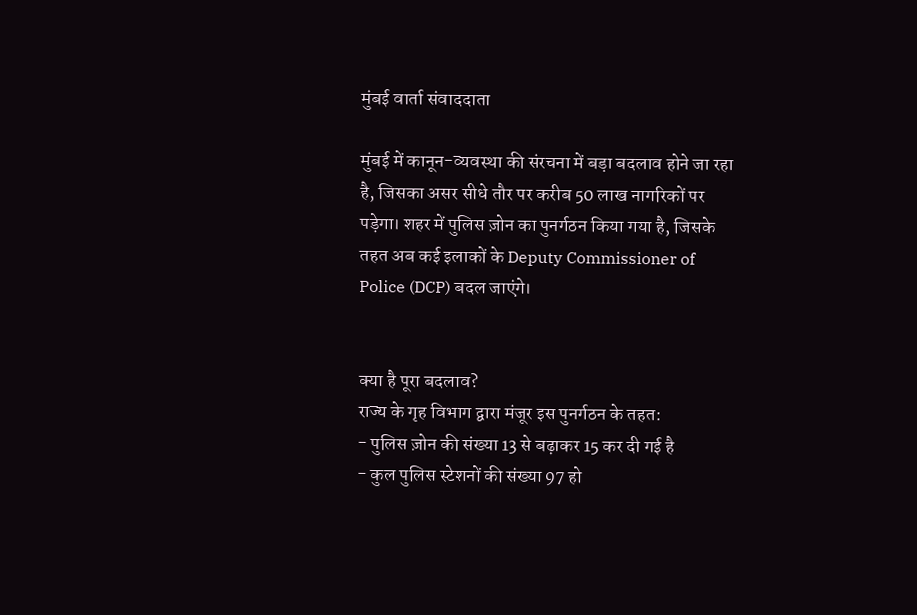मुंबई वार्ता संवाददाता

मुंबई में कानून-व्यवस्था की संरचना में बड़ा बदलाव होने जा रहा है, जिसका असर सीधे तौर पर करीब 50 लाख नागरिकों पर पड़ेगा। शहर में पुलिस ज़ोन का पुनर्गठन किया गया है, जिसके तहत अब कई इलाकों के Deputy Commissioner of Police (DCP) बदल जाएंगे।


क्या है पूरा बदलाव?
राज्य के गृह विभाग द्वारा मंजूर इस पुनर्गठन के तहत:
- पुलिस ज़ोन की संख्या 13 से बढ़ाकर 15 कर दी गई है
- कुल पुलिस स्टेशनों की संख्या 97 हो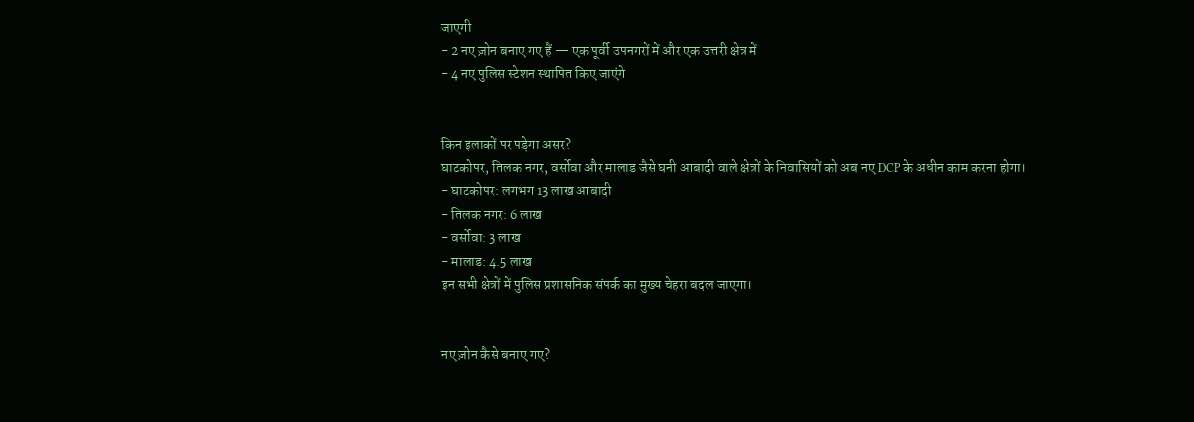जाएगी
- 2 नए ज़ोन बनाए गए हैं — एक पूर्वी उपनगरों में और एक उत्तरी क्षेत्र में
- 4 नए पुलिस स्टेशन स्थापित किए जाएंगे


किन इलाकों पर पड़ेगा असर?
घाटकोपर, तिलक नगर, वर्सोवा और मालाड जैसे घनी आबादी वाले क्षेत्रों के निवासियों को अब नए DCP के अधीन काम करना होगा।
- घाटकोपर: लगभग 13 लाख आबादी
- तिलक नगर: 6 लाख
- वर्सोवा: 3 लाख
- मालाड: 4.5 लाख
इन सभी क्षेत्रों में पुलिस प्रशासनिक संपर्क का मुख्य चेहरा बदल जाएगा।


नए ज़ोन कैसे बनाए गए?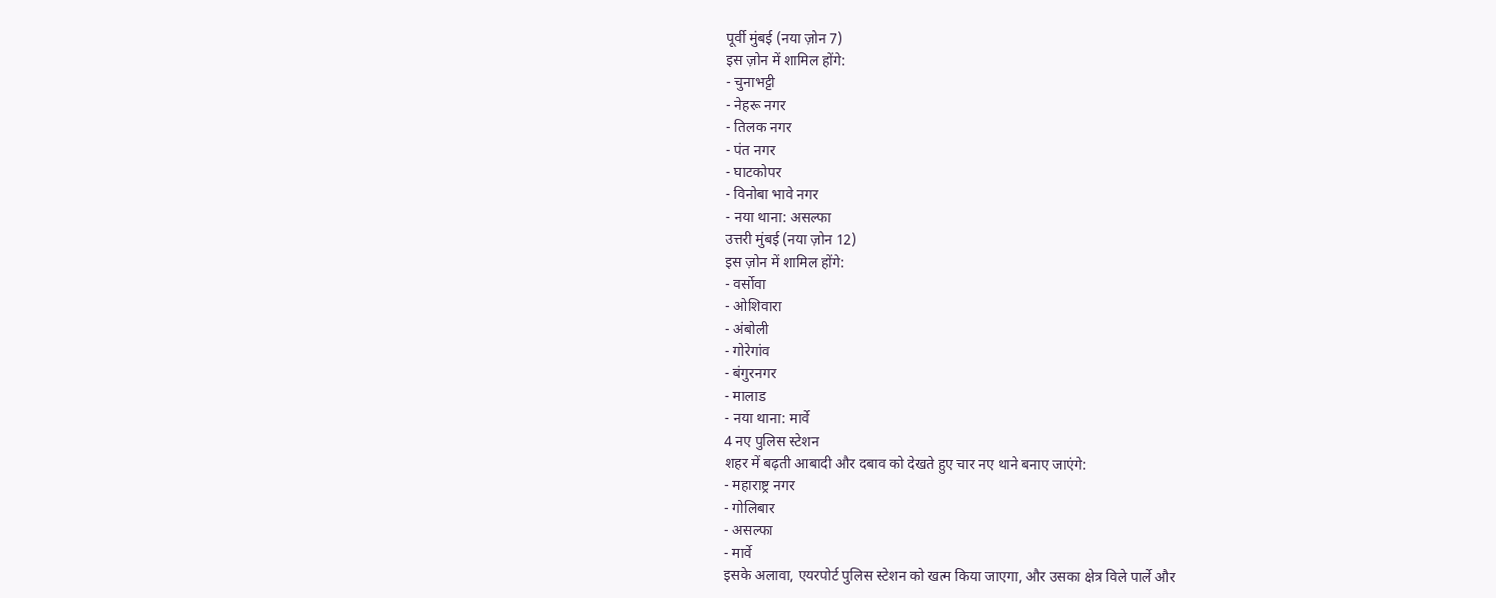पूर्वी मुंबई (नया ज़ोन 7)
इस ज़ोन में शामिल होंगे:
- चुनाभट्टी
- नेहरू नगर
- तिलक नगर
- पंत नगर
- घाटकोपर
- विनोबा भावे नगर
- नया थाना: असल्फा
उत्तरी मुंबई (नया ज़ोन 12)
इस ज़ोन में शामिल होंगे:
- वर्सोवा
- ओशिवारा
- अंबोली
- गोरेगांव
- बंगुरनगर
- मालाड
- नया थाना: मार्वे
4 नए पुलिस स्टेशन
शहर में बढ़ती आबादी और दबाव को देखते हुए चार नए थाने बनाए जाएंगे:
- महाराष्ट्र नगर
- गोलिबार
- असल्फा
- मार्वे
इसके अलावा, एयरपोर्ट पुलिस स्टेशन को खत्म किया जाएगा, और उसका क्षेत्र विले पार्ले और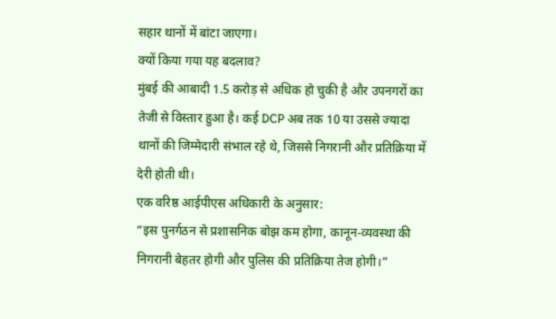सहार थानों में बांटा जाएगा।
क्यों किया गया यह बदलाव?
मुंबई की आबादी 1.5 करोड़ से अधिक हो चुकी है और उपनगरों का तेजी से विस्तार हुआ है। कई DCP अब तक 10 या उससे ज्यादा थानों की जिम्मेदारी संभाल रहे थे, जिससे निगरानी और प्रतिक्रिया में देरी होती थी।
एक वरिष्ठ आईपीएस अधिकारी के अनुसार:
“इस पुनर्गठन से प्रशासनिक बोझ कम होगा, कानून-व्यवस्था की निगरानी बेहतर होगी और पुलिस की प्रतिक्रिया तेज होगी।”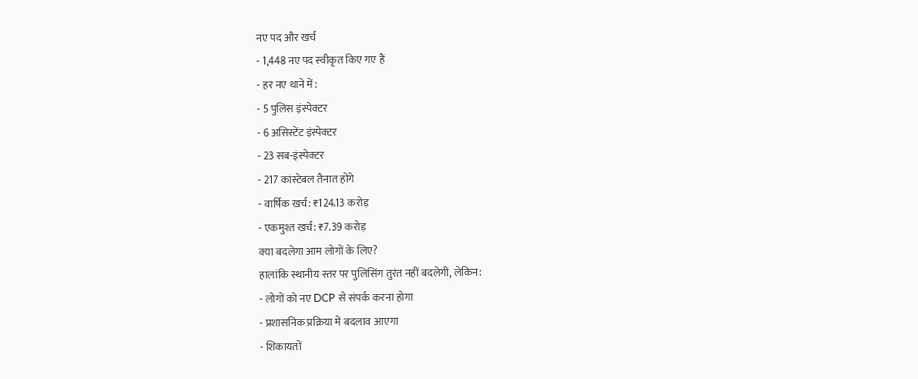नए पद और खर्च
- 1,448 नए पद स्वीकृत किए गए हैं
- हर नए थाने में:
- 5 पुलिस इंस्पेक्टर
- 6 असिस्टेंट इंस्पेक्टर
- 23 सब-इंस्पेक्टर
- 217 कांस्टेबल तैनात होंगे
- वार्षिक खर्च: ₹124.13 करोड़
- एकमुश्त खर्च: ₹7.39 करोड़
क्या बदलेगा आम लोगों के लिए?
हालांकि स्थानीय स्तर पर पुलिसिंग तुरंत नहीं बदलेगी, लेकिन:
- लोगों को नए DCP से संपर्क करना होगा
- प्रशासनिक प्रक्रिया में बदलाव आएगा
- शिकायतों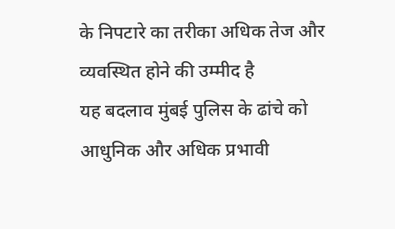के निपटारे का तरीका अधिक तेज और व्यवस्थित होने की उम्मीद है
यह बदलाव मुंबई पुलिस के ढांचे को आधुनिक और अधिक प्रभावी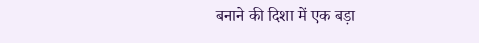बनाने की दिशा में एक बड़ा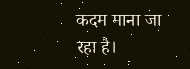कदम माना जा रहा है।